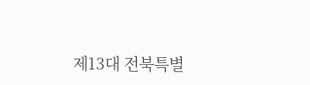제13대 전북특별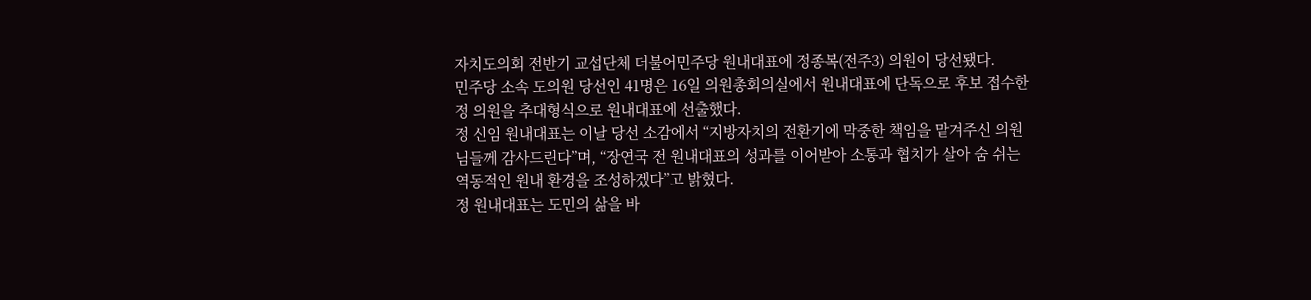자치도의회 전반기 교섭단체 더불어민주당 원내대표에 정종복(전주3) 의원이 당선됐다.
민주당 소속 도의원 당선인 41명은 16일 의원총회의실에서 원내대표에 단독으로 후보 접수한 정 의원을 추대형식으로 원내대표에 선출했다.
정 신임 원내대표는 이날 당선 소감에서 “지방자치의 전환기에 막중한 책임을 맡겨주신 의원님들께 감사드린다”며, “장연국 전 원내대표의 성과를 이어받아 소통과 협치가 살아 숨 쉬는 역동적인 원내 환경을 조성하겠다”고 밝혔다.
정 원내대표는 도민의 삶을 바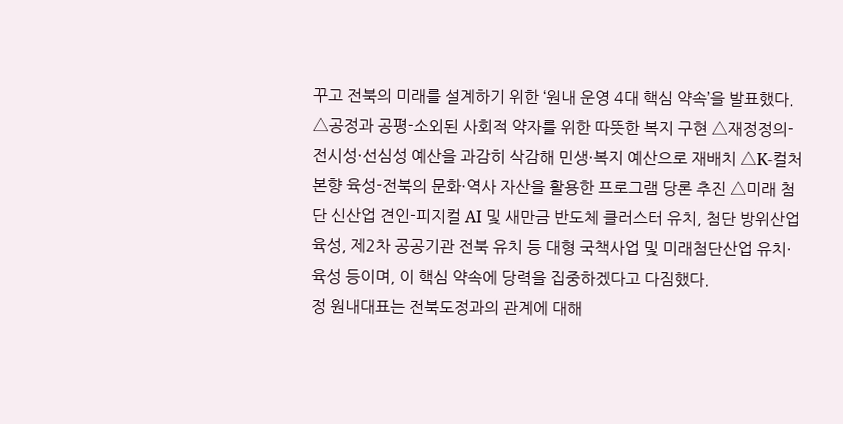꾸고 전북의 미래를 설계하기 위한 ‘원내 운영 4대 핵심 약속’을 발표했다.
△공정과 공평-소외된 사회적 약자를 위한 따뜻한 복지 구현 △재정정의-전시성·선심성 예산을 과감히 삭감해 민생·복지 예산으로 재배치 △K-컬처 본향 육성-전북의 문화·역사 자산을 활용한 프로그램 당론 추진 △미래 첨단 신산업 견인-피지컬 AI 및 새만금 반도체 클러스터 유치, 첨단 방위산업 육성, 제2차 공공기관 전북 유치 등 대형 국책사업 및 미래첨단산업 유치·육성 등이며, 이 핵심 약속에 당력을 집중하겠다고 다짐했다.
정 원내대표는 전북도정과의 관계에 대해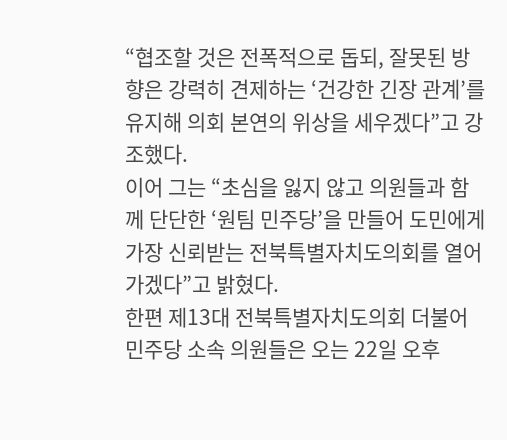“협조할 것은 전폭적으로 돕되, 잘못된 방향은 강력히 견제하는 ‘건강한 긴장 관계’를 유지해 의회 본연의 위상을 세우겠다”고 강조했다.
이어 그는 “초심을 잃지 않고 의원들과 함께 단단한 ‘원팀 민주당’을 만들어 도민에게 가장 신뢰받는 전북특별자치도의회를 열어가겠다”고 밝혔다.
한편 제13대 전북특별자치도의회 더불어민주당 소속 의원들은 오는 22일 오후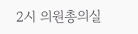2시 의원총의실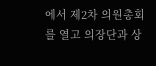에서 제2차 의원총회를 열고 의장단과 상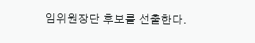임위원장단 후보를 선출한다.